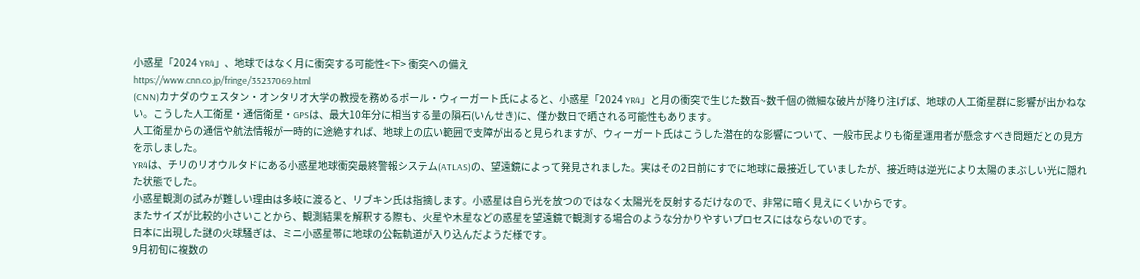小惑星「2024 YR4」、地球ではなく月に衝突する可能性<下> 衝突への備え
https://www.cnn.co.jp/fringe/35237069.html
(CNN)カナダのウェスタン・オンタリオ大学の教授を務めるポール・ウィーガート氏によると、小惑星「2024 YR4」と月の衝突で生じた数百~数千個の微細な破片が降り注げば、地球の人工衛星群に影響が出かねない。こうした人工衛星・通信衛星・GPSは、最大10年分に相当する量の隕石(いんせき)に、僅か数日で晒される可能性もあります。
人工衛星からの通信や航法情報が一時的に途絶すれば、地球上の広い範囲で支障が出ると見られますが、ウィーガート氏はこうした潜在的な影響について、一般市民よりも衛星運用者が懸念すべき問題だとの見方を示しました。
YR4は、チリのリオウルタドにある小惑星地球衝突最終警報システム(ATLAS)の、望遠鏡によって発見されました。実はその2日前にすでに地球に最接近していましたが、接近時は逆光により太陽のまぶしい光に隠れた状態でした。
小惑星観測の試みが難しい理由は多岐に渡ると、リブキン氏は指摘します。小惑星は自ら光を放つのではなく太陽光を反射するだけなので、非常に暗く見えにくいからです。
またサイズが比較的小さいことから、観測結果を解釈する際も、火星や木星などの惑星を望遠鏡で観測する場合のような分かりやすいプロセスにはならないのです。
日本に出現した謎の火球騒ぎは、ミニ小惑星帯に地球の公転軌道が入り込んだようだ様です。
9月初旬に複数の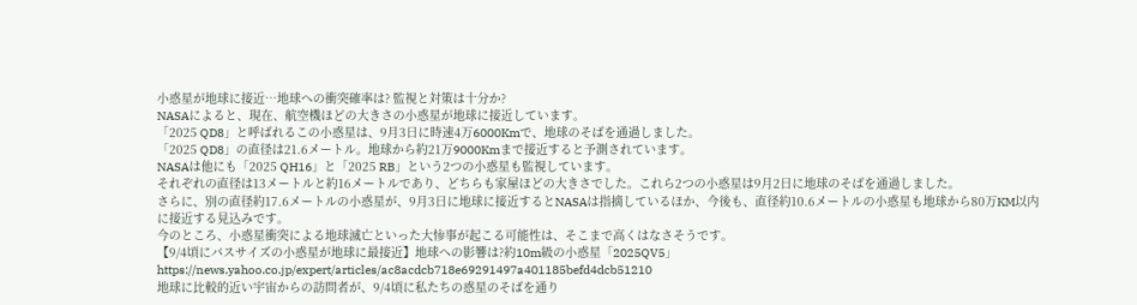小惑星が地球に接近…地球への衝突確率は? 監視と対策は十分か?
NASAによると、現在、航空機ほどの大きさの小惑星が地球に接近しています。
「2025 QD8」と呼ばれるこの小惑星は、9月3日に時速4万6000Kmで、地球のそばを通過しました。
「2025 QD8」の直径は21.6メートル。地球から約21万9000Kmまで接近すると予測されています。
NASAは他にも「2025 QH16」と「2025 RB」という2つの小惑星も監視しています。
それぞれの直径は13メートルと約16メートルであり、どちらも家屋ほどの大きさでした。これら2つの小惑星は9月2日に地球のそばを通過しました。
さらに、別の直径約17.6メートルの小惑星が、9月3日に地球に接近するとNASAは指摘しているほか、今後も、直径約10.6メートルの小惑星も地球から80万KM以内に接近する見込みです。
今のところ、小惑星衝突による地球滅亡といった大惨事が起こる可能性は、そこまで高くはなさそうです。
【9/4頃にバスサイズの小惑星が地球に最接近】地球への影響は?約10m級の小惑星「2025QV5」
https://news.yahoo.co.jp/expert/articles/ac8acdcb718e69291497a401185befd4dcb51210
地球に比較的近い宇宙からの訪問者が、9/4頃に私たちの惑星のそばを通り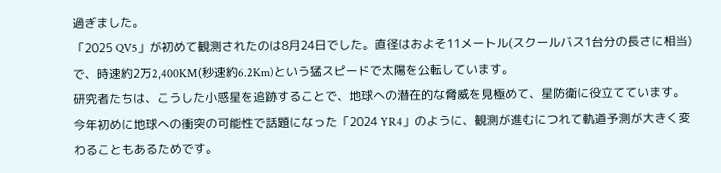過ぎました。
「2025 QV5」が初めて観測されたのは8月24日でした。直径はおよそ11メートル(スクールバス1台分の長さに相当)で、時速約2万2,400KM(秒速約6.2Km)という猛スピードで太陽を公転しています。
研究者たちは、こうした小惑星を追跡することで、地球への潜在的な脅威を見極めて、星防衛に役立てています。
今年初めに地球への衝突の可能性で話題になった「2024 YR4」のように、観測が進むにつれて軌道予測が大きく変わることもあるためです。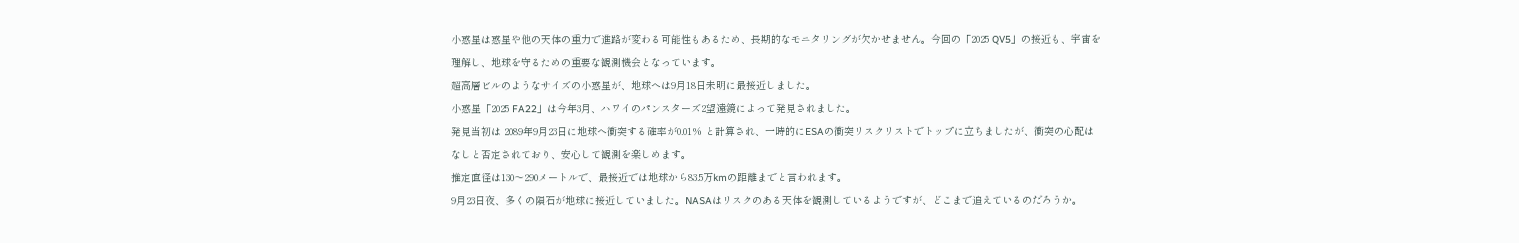小惑星は惑星や他の天体の重力で進路が変わる可能性もあるため、長期的なモニタリングが欠かせません。今回の「2025 QV5」の接近も、宇宙を理解し、地球を守るための重要な観測機会となっています。
超高層ビルのようなサイズの小惑星が、地球へは9月18日未明に最接近しました。
小惑星「2025 FA22」は今年3月、ハワイのパンスターズ2望遠鏡によって発見されました。
発見当初は 2089年9月23日に地球へ衝突する確率が0.01% と計算され、一時的にESAの衝突リスクリストでトップに立ちましたが、衝突の心配はなしと否定されており、安心して観測を楽しめます。
推定直径は130〜290メートルで、最接近では地球から83.5万kmの距離までと言われます。
9月23日夜、多くの隕石が地球に接近していました。NASAはリスクのある天体を観測しているようですが、どこまで追えているのだろうか。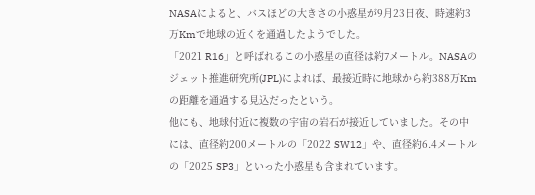NASAによると、バスほどの大きさの小惑星が9月23日夜、時速約3万Kmで地球の近くを通過したようでした。
「2021 R16」と呼ばれるこの小惑星の直径は約7メートル。NASAのジェット推進研究所(JPL)によれば、最接近時に地球から約388万Kmの距離を通過する見込だったという。
他にも、地球付近に複数の宇宙の岩石が接近していました。その中には、直径約200メートルの「2022 SW12」や、直径約6.4メートルの「2025 SP3」といった小惑星も含まれています。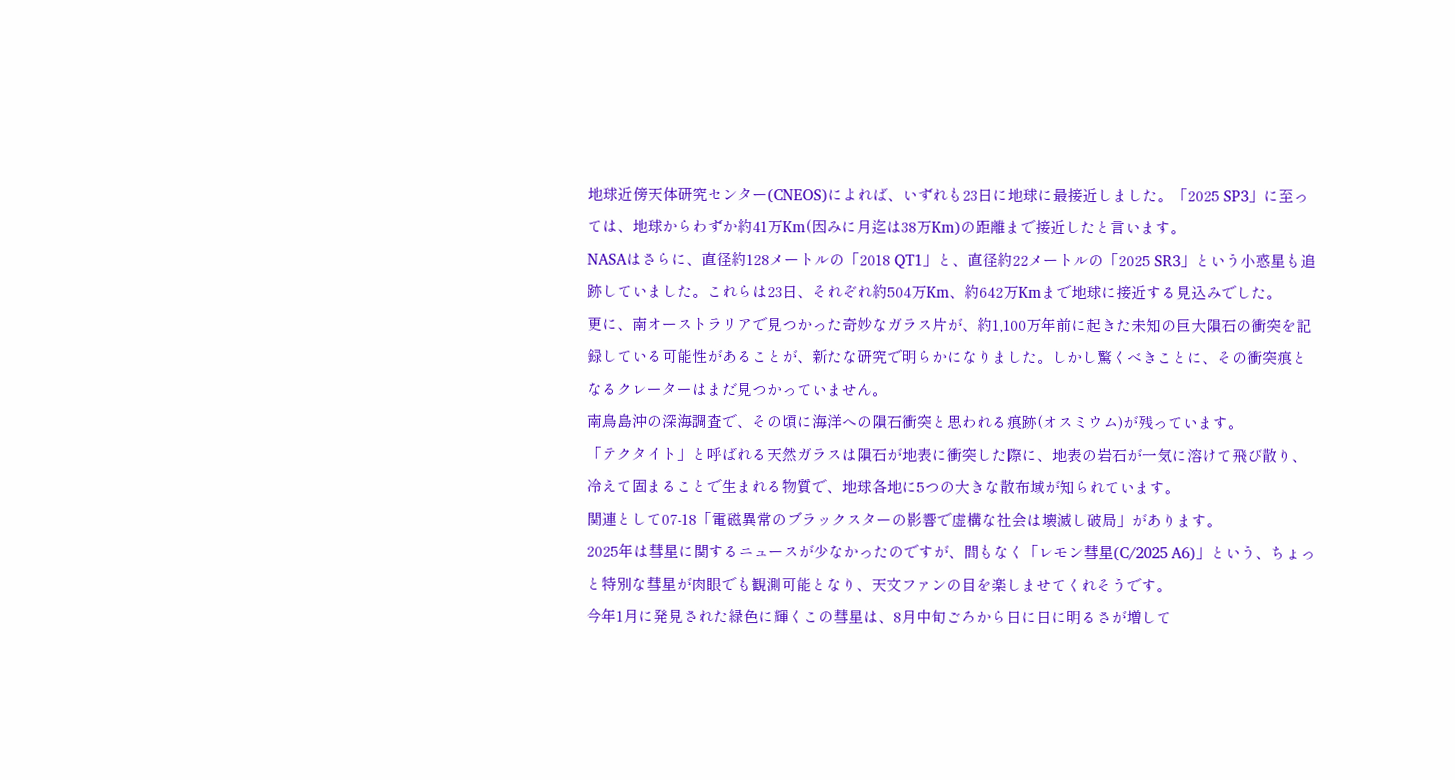地球近傍天体研究センター(CNEOS)によれば、いずれも23日に地球に最接近しました。「2025 SP3」に至っては、地球からわずか約41万Km(因みに月迄は38万Km)の距離まで接近したと言います。
NASAはさらに、直径約128メートルの「2018 QT1」と、直径約22メートルの「2025 SR3」という小惑星も追跡していました。これらは23日、それぞれ約504万Km、約642万Kmまで地球に接近する見込みでした。
更に、南オーストラリアで見つかった奇妙なガラス片が、約1,100万年前に起きた未知の巨大隕石の衝突を記録している可能性があることが、新たな研究で明らかになりました。しかし驚くべきことに、その衝突痕となるクレーターはまだ見つかっていません。
南鳥島沖の深海調査で、その頃に海洋への隕石衝突と思われる痕跡(オスミウム)が残っています。
「テクタイト」と呼ばれる天然ガラスは隕石が地表に衝突した際に、地表の岩石が一気に溶けて飛び散り、冷えて固まることで生まれる物質で、地球各地に5つの大きな散布域が知られています。
関連として07-18「電磁異常のブラックスターの影響で虚構な社会は壊滅し破局」があります。
2025年は彗星に関するニュースが少なかったのですが、間もなく「レモン彗星(C/2025 A6)」という、ちょっと特別な彗星が肉眼でも観測可能となり、天文ファンの目を楽しませてくれそうです。
今年1月に発見された緑色に輝くこの彗星は、8月中旬ごろから日に日に明るさが増して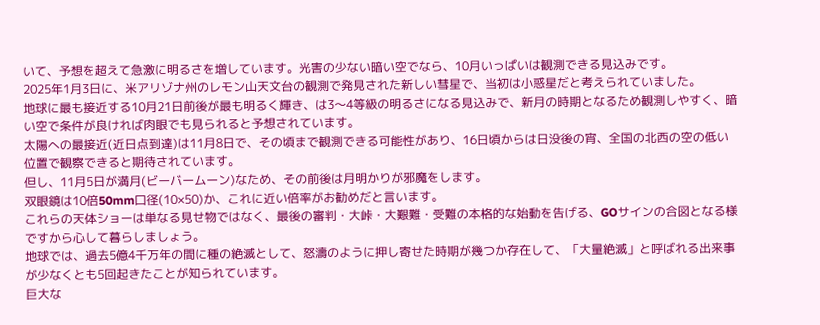いて、予想を超えて急激に明るさを増しています。光害の少ない暗い空でなら、10月いっぱいは観測できる見込みです。
2025年1月3日に、米アリゾナ州のレモン山天文台の観測で発見された新しい彗星で、当初は小惑星だと考えられていました。
地球に最も接近する10月21日前後が最も明るく輝き、は3〜4等級の明るさになる見込みで、新月の時期となるため観測しやすく、暗い空で条件が良ければ肉眼でも見られると予想されています。
太陽への最接近(近日点到達)は11月8日で、その頃まで観測できる可能性があり、16日頃からは日没後の宵、全国の北西の空の低い位置で観察できると期待されています。
但し、11月5日が満月(ビーバームーン)なため、その前後は月明かりが邪魔をします。
双眼鏡は10倍50mm口径(10×50)か、これに近い倍率がお勧めだと言います。
これらの天体ショーは単なる見せ物ではなく、最後の審判・大峠・大艱難・受難の本格的な始動を告げる、GOサインの合図となる様ですから心して暮らしましょう。
地球では、過去5億4千万年の間に種の絶滅として、怒濤のように押し寄せた時期が幾つか存在して、「大量絶滅」と呼ばれる出来事が少なくとも5回起きたことが知られています。
巨大な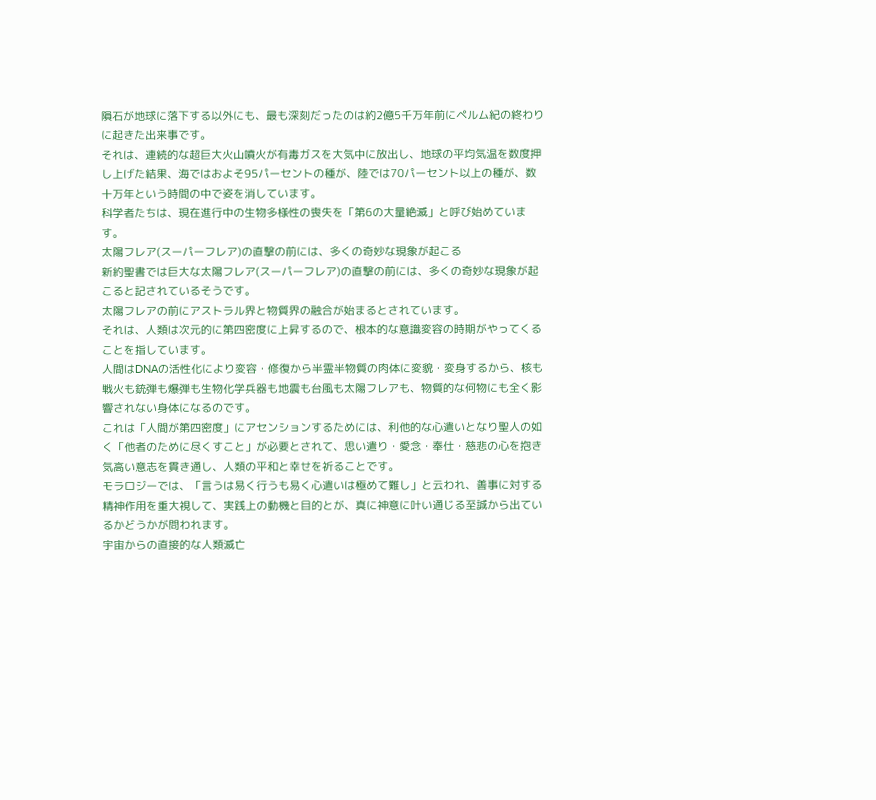隕石が地球に落下する以外にも、最も深刻だったのは約2億5千万年前にペルム紀の終わりに起きた出来事です。
それは、連続的な超巨大火山噴火が有毒ガスを大気中に放出し、地球の平均気温を数度押し上げた結果、海ではおよそ95パーセントの種が、陸では70パーセント以上の種が、数十万年という時間の中で姿を消しています。
科学者たちは、現在進行中の生物多様性の喪失を「第6の大量絶滅」と呼び始めています。
太陽フレア(スーパーフレア)の直撃の前には、多くの奇妙な現象が起こる
新約聖書では巨大な太陽フレア(スーパーフレア)の直撃の前には、多くの奇妙な現象が起こると記されているそうです。
太陽フレアの前にアストラル界と物質界の融合が始まるとされています。
それは、人類は次元的に第四密度に上昇するので、根本的な意識変容の時期がやってくることを指しています。
人間はDNAの活性化により変容・修復から半霊半物質の肉体に変貌・変身するから、核も戦火も銃弾も爆弾も生物化学兵器も地震も台風も太陽フレアも、物質的な何物にも全く影響されない身体になるのです。
これは「人間が第四密度」にアセンションするためには、利他的な心遣いとなり聖人の如く「他者のために尽くすこと」が必要とされて、思い遣り・愛念・奉仕・慈悲の心を抱き気高い意志を貫き通し、人類の平和と幸せを祈ることです。
モラロジーでは、「言うは易く行うも易く心遣いは極めて難し」と云われ、善事に対する精神作用を重大視して、実践上の動機と目的とが、真に神意に叶い通じる至誠から出ているかどうかが問われます。
宇宙からの直接的な人類滅亡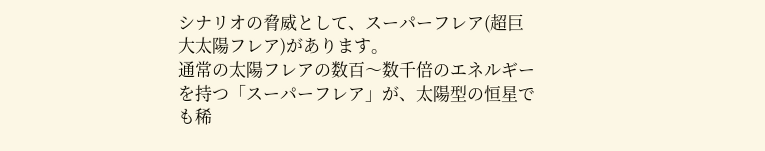シナリオの脅威として、スーパーフレア(超巨大太陽フレア)があります。
通常の太陽フレアの数百〜数千倍のエネルギーを持つ「スーパーフレア」が、太陽型の恒星でも稀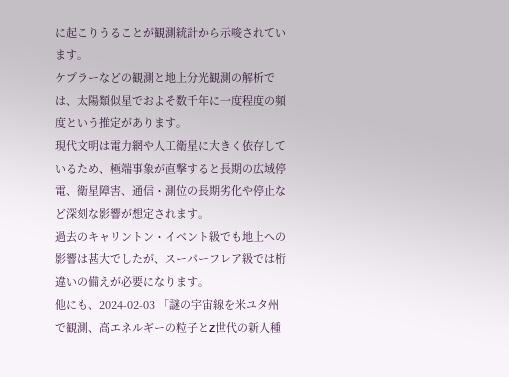に起こりうることが観測統計から示唆されています。
ケプラーなどの観測と地上分光観測の解析では、太陽類似星でおよそ数千年に一度程度の頻度という推定があります。
現代文明は電力網や人工衛星に大きく依存しているため、極端事象が直撃すると長期の広域停電、衛星障害、通信・測位の長期劣化や停止など深刻な影響が想定されます。
過去のキャリントン・イベント級でも地上への影響は甚大でしたが、スーパーフレア級では桁違いの備えが必要になります。
他にも、2024-02-03 「謎の宇宙線を米ユタ州で観測、高エネルギーの粒子とZ世代の新人種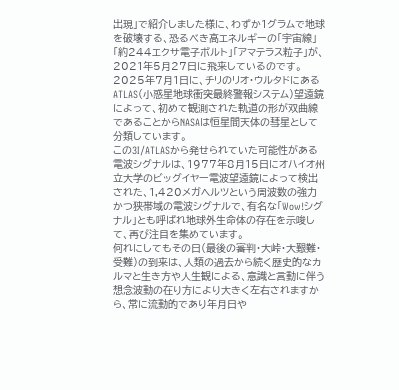出現」で紹介しました様に、わずか1グラムで地球を破壊する、恐るべき高エネルギーの「宇宙線」「約244エクサ電子ボルト」「アマテラス粒子」が、2021年5月27日に飛来しているのです。
2025年7月1日に、チリのリオ・ウルタドにあるATLAS(小惑星地球衝突最終警報システム)望遠鏡によって、初めて観測された軌道の形が双曲線であることからNASAは恒星間天体の彗星として分類しています。
この3I/ATLASから発せられていた可能性がある電波シグナルは、1977年8月15日にオハイオ州立大学のビッグイヤー電波望遠鏡によって検出された、1,420メガヘルツという周波数の強力かつ狭帯域の電波シグナルで、有名な「Wow!シグナル」とも呼ばれ地球外生命体の存在を示唆して、再び注目を集めています。
何れにしてもその日(最後の審判・大峠・大艱難・受難)の到来は、人類の過去から続く歴史的なカルマと生き方や人生観による、意識と言動に伴う想念波動の在り方により大きく左右されますから、常に流動的であり年月日や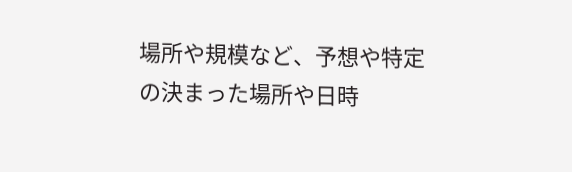場所や規模など、予想や特定の決まった場所や日時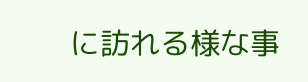に訪れる様な事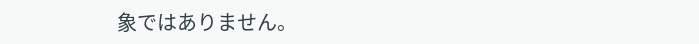象ではありません。